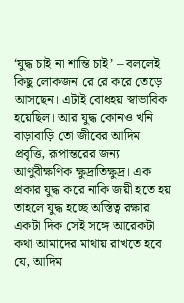‘যুদ্ধ চাই না শান্তি চাই’ – বললেই কিছু লোকজন রে রে করে তেড়ে আসছেন। এটাই বোধহয় স্বাভাবিক হয়েছিল। আর যুদ্ধ কোনও খনি বাড়াবাড়ি তো জীবের আদিম প্রবৃত্তি, রূপান্তরের জন্য আণুবীক্ষণিক ক্ষুদ্রাতিক্ষুদ্র। এক প্রকার যুদ্ধ করে নাকি জয়ী হতে হয় তাহলে যুদ্ধ হচ্ছে অস্তিত্ব রক্ষার একটা দিক সেই সঙ্গে আরেকটা কথা আমাদের মাথায় রাখতে হবে যে, আদিম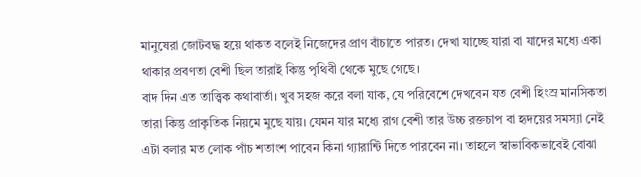মানুষেরা জোটবদ্ধ হয়ে থাকত বলেই নিজেদের প্রাণ বাঁচাতে পারত। দেখা যাচ্ছে যারা বা যাদের মধ্যে একা থাকার প্রবণতা বেশী ছিল তারাই কিন্তু পৃথিবী থেকে মুছে গেছে।
বাদ দিন এত তাত্ত্বিক কথাবার্তা। খুব সহজ করে বলা যাক, যে পরিবেশে দেখবেন যত বেশী হিংস্র মানসিকতা তারা কিন্তু প্রাকৃতিক নিয়মে মুছে যায়। যেমন যার মধ্যে রাগ বেশী তার উচ্চ রক্তচাপ বা হৃদয়ের সমস্যা নেই এটা বলার মত লোক পাঁচ শতাংশ পাবেন কিনা গ্যারান্টি দিতে পারবেন না। তাহলে স্বাভাবিকভাবেই বোঝা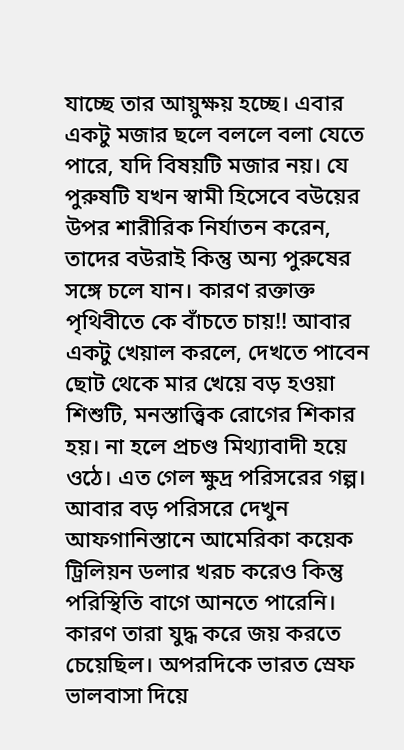যাচ্ছে তার আয়ুক্ষয় হচ্ছে। এবার একটু মজার ছলে বললে বলা যেতে পারে, যদি বিষয়টি মজার নয়। যে পুরুষটি যখন স্বামী হিসেবে বউয়ের উপর শারীরিক নির্যাতন করেন, তাদের বউরাই কিন্তু অন্য পুরুষের সঙ্গে চলে যান। কারণ রক্তাক্ত পৃথিবীতে কে বাঁচতে চায়!! আবার একটু খেয়াল করলে, দেখতে পাবেন ছোট থেকে মার খেয়ে বড় হওয়া শিশুটি, মনস্তাত্ত্বিক রোগের শিকার হয়। না হলে প্রচণ্ড মিথ্যাবাদী হয়ে ওঠে। এত গেল ক্ষুদ্র পরিসরের গল্প। আবার বড় পরিসরে দেখুন আফগানিস্তানে আমেরিকা কয়েক ট্রিলিয়ন ডলার খরচ করেও কিন্তু পরিস্থিতি বাগে আনতে পারেনি। কারণ তারা যুদ্ধ করে জয় করতে চেয়েছিল। অপরদিকে ভারত স্রেফ ভালবাসা দিয়ে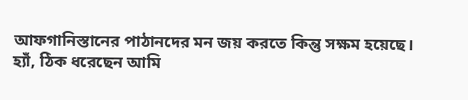আফগানিস্তানের পাঠানদের মন জয় করতে কিন্তু সক্ষম হয়েছে।
হ্যাঁ, ঠিক ধরেছেন আমি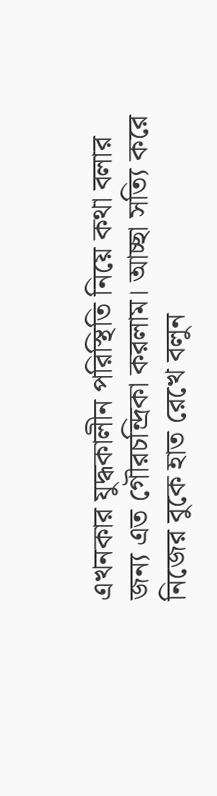এখনকার যুদ্ধকালীন পরিস্থিতি নিয়ে কথা বলার জন্য এত গৌরচন্দ্রিকা করলাম। আচ্ছা সত্যি করে নিজের বুকে হাত রেখে বলুন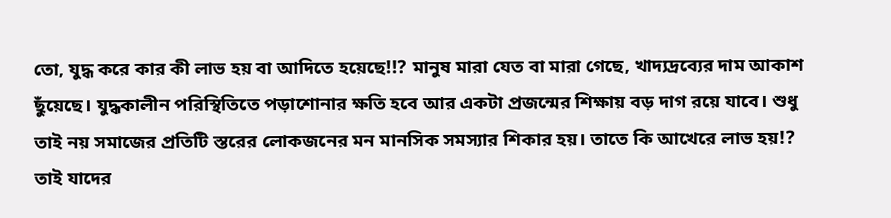তো, যুদ্ধ করে কার কী লাভ হয় বা আদিতে হয়েছে!!? মানুষ মারা যেত বা মারা গেছে, খাদ্যদ্রব্যের দাম আকাশ ছুঁয়েছে। যুদ্ধকালীন পরিস্থিতিতে পড়াশোনার ক্ষতি হবে আর একটা প্রজন্মের শিক্ষায় বড় দাগ রয়ে যাবে। শুধু তাই নয় সমাজের প্রতিটি স্তরের লোকজনের মন মানসিক সমস্যার শিকার হয়। তাতে কি আখেরে লাভ হয়!? তাই যাদের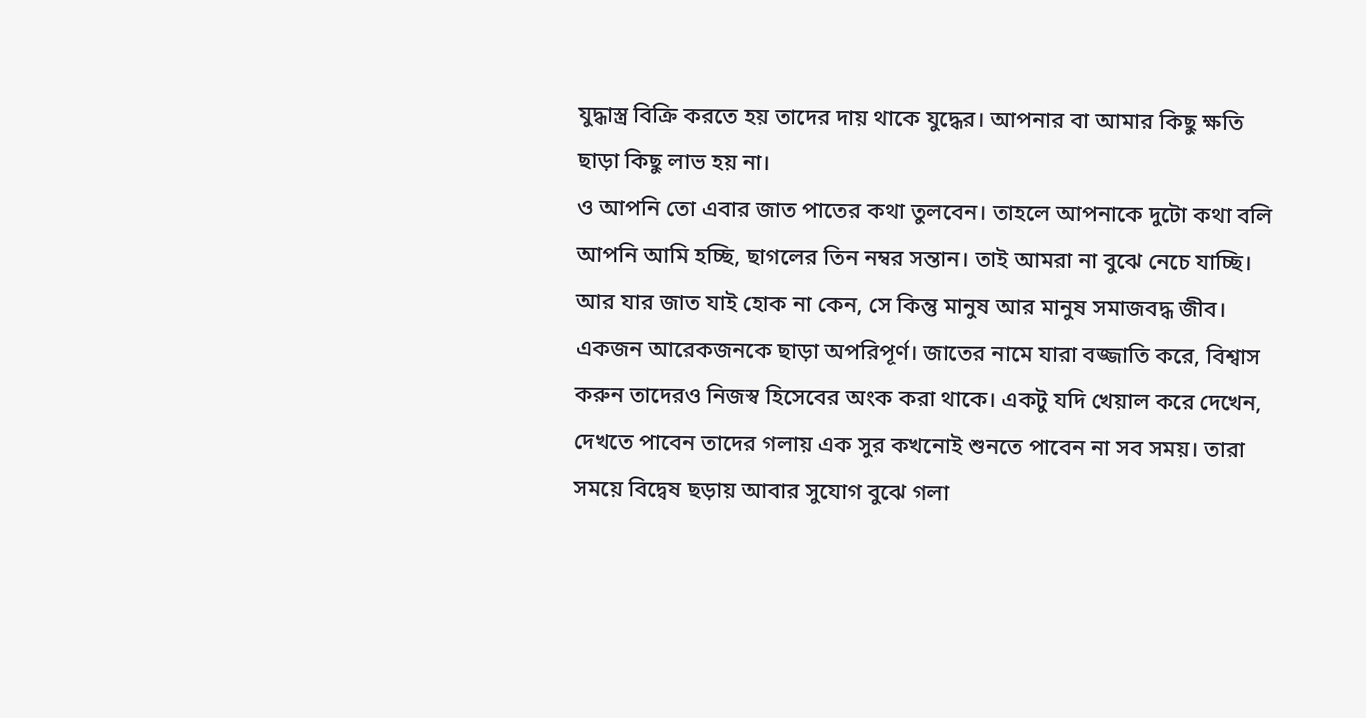যুদ্ধাস্ত্র বিক্রি করতে হয় তাদের দায় থাকে যুদ্ধের। আপনার বা আমার কিছু ক্ষতি ছাড়া কিছু লাভ হয় না।
ও আপনি তো এবার জাত পাতের কথা তুলবেন। তাহলে আপনাকে দুটো কথা বলি আপনি আমি হচ্ছি, ছাগলের তিন নম্বর সন্তান। তাই আমরা না বুঝে নেচে যাচ্ছি। আর যার জাত যাই হোক না কেন, সে কিন্তু মানুষ আর মানুষ সমাজবদ্ধ জীব। একজন আরেকজনকে ছাড়া অপরিপূর্ণ। জাতের নামে যারা বজ্জাতি করে, বিশ্বাস করুন তাদেরও নিজস্ব হিসেবের অংক করা থাকে। একটু যদি খেয়াল করে দেখেন, দেখতে পাবেন তাদের গলায় এক সুর কখনোই শুনতে পাবেন না সব সময়। তারা সময়ে বিদ্বেষ ছড়ায় আবার সুযোগ বুঝে গলা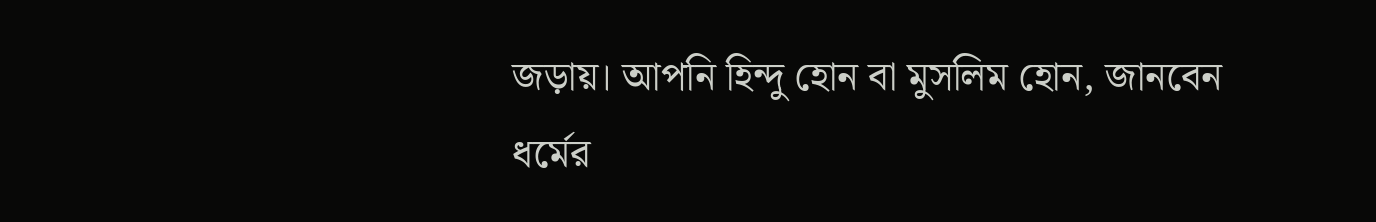জড়ায়। আপনি হিন্দু হোন বা মুসলিম হোন, জানবেন ধর্মের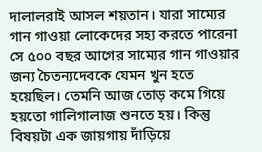দালালরাই আসল শয়তান। যারা সাম্যের গান গাওয়া লোকেদের সহ্য করতে পারেনা সে ৫০০ বছর আগের সাম্যের গান গাওয়ার জন্য চৈতন্যদেবকে যেমন খুন হতে হয়েছিল। তেমনি আজ তোড় কমে গিয়ে হয়তো গালিগালাজ শুনতে হয়। কিন্তু বিষয়টা এক জায়গায় দাঁড়িয়ে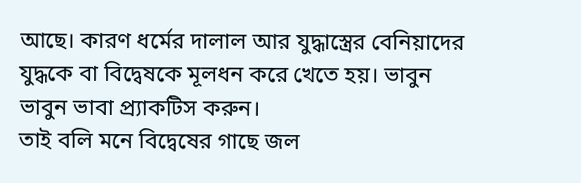আছে। কারণ ধর্মের দালাল আর যুদ্ধাস্ত্রের বেনিয়াদের যুদ্ধকে বা বিদ্বেষকে মূলধন করে খেতে হয়। ভাবুন ভাবুন ভাবা প্র্যাকটিস করুন।
তাই বলি মনে বিদ্বেষের গাছে জল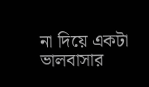না দিয়ে একটা ভালবাসার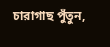চারাগাছ পুঁতুন,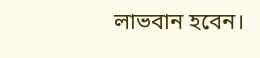লাভবান হবেন।